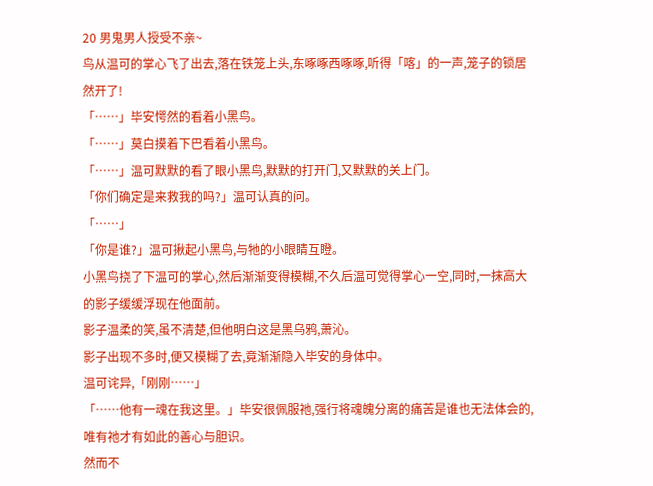20 男鬼男人授受不亲~
鸟从温可的掌心飞了出去,落在铁笼上头,东啄啄西啄啄,听得「喀」的一声,笼子的锁居然开了!
「……」毕安愕然的看着小黑鸟。
「……」莫白摸着下巴看着小黑鸟。
「……」温可默默的看了眼小黑鸟,默默的打开门,又默默的关上门。
「你们确定是来救我的吗?」温可认真的问。
「……」
「你是谁?」温可揪起小黑鸟,与牠的小眼睛互瞪。
小黑鸟挠了下温可的掌心,然后渐渐变得模糊,不久后温可觉得掌心一空,同时,一抹高大的影子缓缓浮现在他面前。
影子温柔的笑,虽不清楚,但他明白这是黑乌鸦,萧沁。
影子出现不多时,便又模糊了去,竟渐渐隐入毕安的身体中。
温可诧异,「刚刚……」
「……他有一魂在我这里。」毕安很佩服祂,强行将魂魄分离的痛苦是谁也无法体会的,唯有祂才有如此的善心与胆识。
然而不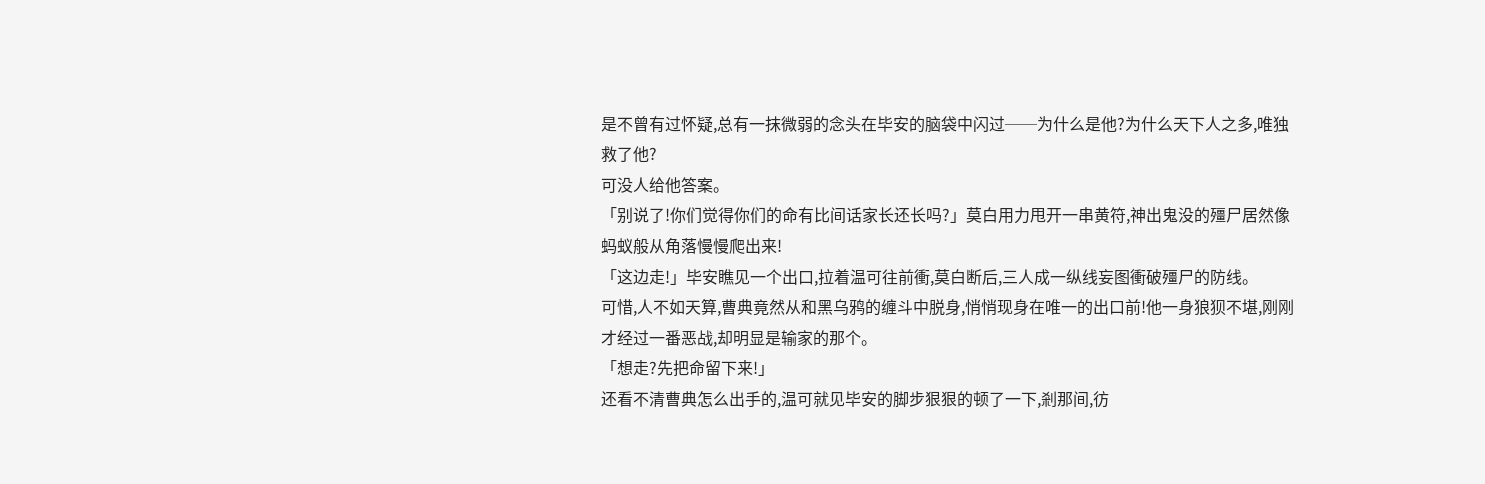是不曾有过怀疑,总有一抹微弱的念头在毕安的脑袋中闪过──为什么是他?为什么天下人之多,唯独救了他?
可没人给他答案。
「别说了!你们觉得你们的命有比间话家长还长吗?」莫白用力甩开一串黄符,神出鬼没的殭尸居然像蚂蚁般从角落慢慢爬出来!
「这边走!」毕安瞧见一个出口,拉着温可往前衝,莫白断后,三人成一纵线妄图衝破殭尸的防线。
可惜,人不如天算,曹典竟然从和黑乌鸦的缠斗中脱身,悄悄现身在唯一的出口前!他一身狼狈不堪,刚刚才经过一番恶战,却明显是输家的那个。
「想走?先把命留下来!」
还看不清曹典怎么出手的,温可就见毕安的脚步狠狠的顿了一下,剎那间,彷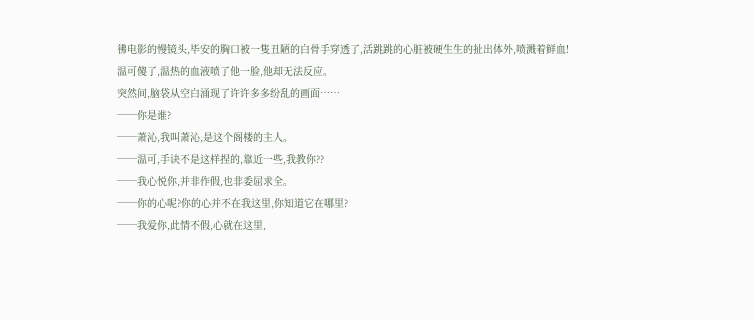彿电影的慢镜头,毕安的胸口被一隻丑陋的白骨手穿透了,活跳跳的心脏被硬生生的扯出体外,喷溅着鲜血!
温可傻了,温热的血液喷了他一脸,他却无法反应。
突然间,脑袋从空白涌现了许许多多纷乱的画面……
──你是谁?
──萧沁,我叫萧沁,是这个阁楼的主人。
──温可,手诀不是这样捏的,靠近一些,我教你??
──我心悦你,并非作假,也非委屈求全。
──你的心呢?你的心并不在我这里,你知道它在哪里?
──我爱你,此情不假,心就在这里,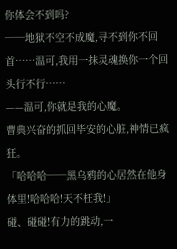你体会不到吗?
──地狱不空不成魔,寻不到你不回首……温可,我用一抹灵魂换你一个回头行不行……
——温可,你就是我的心魔。
曹典兴奋的抓回毕安的心脏,神情已疯狂。
「哈哈哈──黑乌鸦的心居然在他身体里!哈哈哈!天不枉我!」
碰、碰碰!有力的跳动,一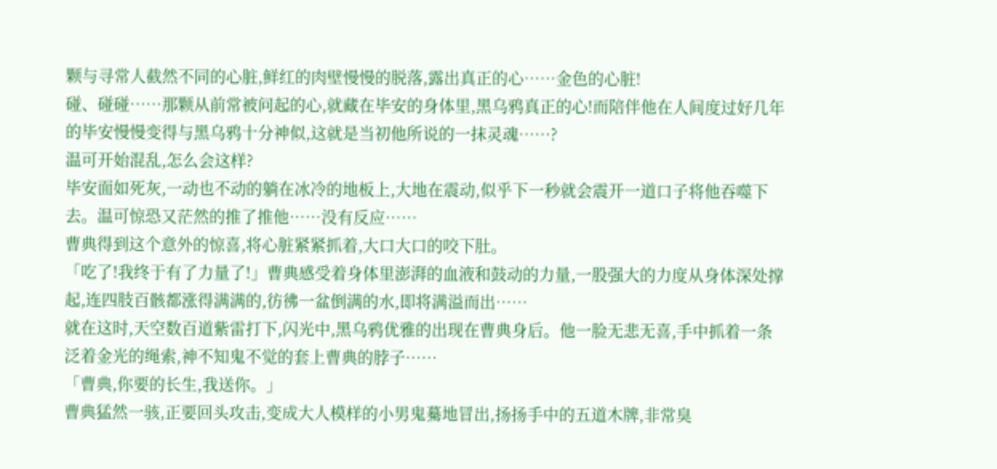颗与寻常人截然不同的心脏,鲜红的肉壁慢慢的脱落,露出真正的心……金色的心脏!
碰、碰碰……那颗从前常被问起的心,就藏在毕安的身体里,黑乌鸦真正的心!而陪伴他在人间度过好几年的毕安慢慢变得与黑乌鸦十分神似,这就是当初他所说的一抹灵魂……?
温可开始混乱,怎么会这样?
毕安面如死灰,一动也不动的躺在冰冷的地板上,大地在震动,似乎下一秒就会震开一道口子将他吞噬下去。温可惊恐又茫然的推了推他……没有反应……
曹典得到这个意外的惊喜,将心脏紧紧抓着,大口大口的咬下肚。
「吃了!我终于有了力量了!」曹典感受着身体里澎湃的血液和鼓动的力量,一股强大的力度从身体深处撑起,连四肢百骸都涨得满满的,彷彿一盆倒满的水,即将满溢而出……
就在这时,天空数百道紫雷打下,闪光中,黑乌鸦优雅的出现在曹典身后。他一脸无悲无喜,手中抓着一条泛着金光的绳索,神不知鬼不觉的套上曹典的脖子……
「曹典,你要的长生,我送你。」
曹典猛然一骇,正要回头攻击,变成大人模样的小男鬼驀地冒出,扬扬手中的五道木牌,非常臭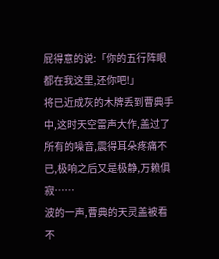屁得意的说:「你的五行阵眼都在我这里,还你吧!」
将已近成灰的木牌丢到曹典手中,这时天空雷声大作,盖过了所有的噪音,震得耳朵疼痛不已,极响之后又是极静,万赖俱寂……
波的一声,曹典的天灵盖被看不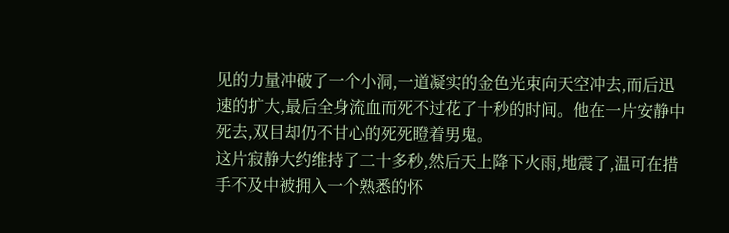见的力量冲破了一个小洞,一道凝实的金色光束向天空冲去,而后迅速的扩大,最后全身流血而死不过花了十秒的时间。他在一片安静中死去,双目却仍不甘心的死死瞪着男鬼。
这片寂静大约维持了二十多秒,然后天上降下火雨,地震了,温可在措手不及中被拥入一个熟悉的怀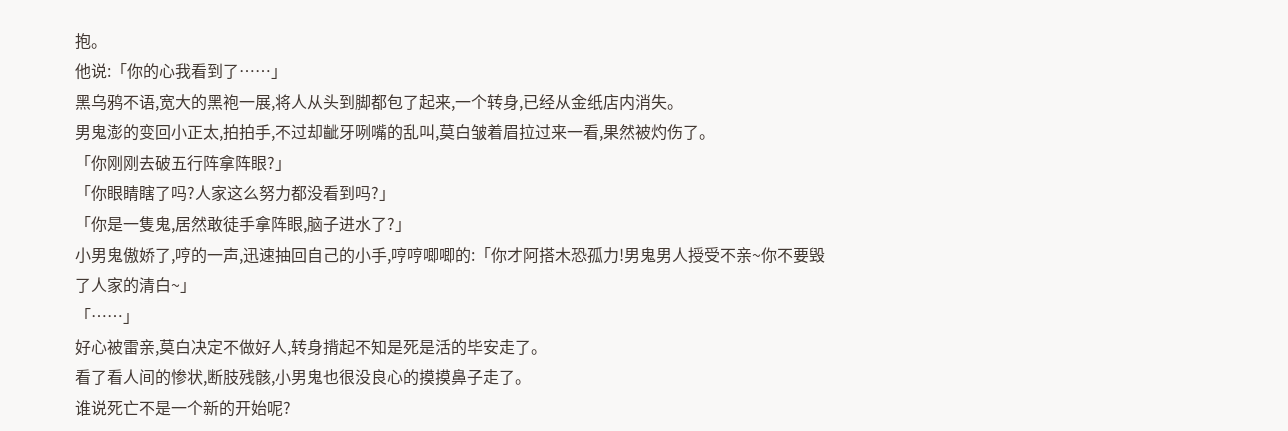抱。
他说:「你的心我看到了……」
黑乌鸦不语,宽大的黑袍一展,将人从头到脚都包了起来,一个转身,已经从金纸店内消失。
男鬼澎的变回小正太,拍拍手,不过却齜牙咧嘴的乱叫,莫白皱着眉拉过来一看,果然被灼伤了。
「你刚刚去破五行阵拿阵眼?」
「你眼睛瞎了吗?人家这么努力都没看到吗?」
「你是一隻鬼,居然敢徒手拿阵眼,脑子进水了?」
小男鬼傲娇了,哼的一声,迅速抽回自己的小手,哼哼唧唧的:「你才阿搭木恐孤力!男鬼男人授受不亲~你不要毁了人家的清白~」
「……」
好心被雷亲,莫白决定不做好人,转身揹起不知是死是活的毕安走了。
看了看人间的惨状,断肢残骸,小男鬼也很没良心的摸摸鼻子走了。
谁说死亡不是一个新的开始呢?